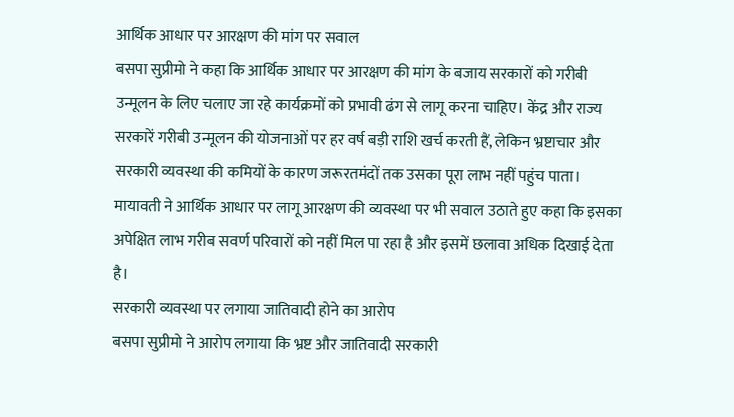आर्थिक आधार पर आरक्षण की मांग पर सवाल
बसपा सुप्रीमो ने कहा कि आर्थिक आधार पर आरक्षण की मांग के बजाय सरकारों को गरीबी उन्मूलन के लिए चलाए जा रहे कार्यक्रमों को प्रभावी ढंग से लागू करना चाहिए। केंद्र और राज्य सरकारें गरीबी उन्मूलन की योजनाओं पर हर वर्ष बड़ी राशि खर्च करती हैं, लेकिन भ्रष्टाचार और सरकारी व्यवस्था की कमियों के कारण जरूरतमंदों तक उसका पूरा लाभ नहीं पहुंच पाता।
मायावती ने आर्थिक आधार पर लागू आरक्षण की व्यवस्था पर भी सवाल उठाते हुए कहा कि इसका अपेक्षित लाभ गरीब सवर्ण परिवारों को नहीं मिल पा रहा है और इसमें छलावा अधिक दिखाई देता है।
सरकारी व्यवस्था पर लगाया जातिवादी होने का आरोप
बसपा सुप्रीमो ने आरोप लगाया कि भ्रष्ट और जातिवादी सरकारी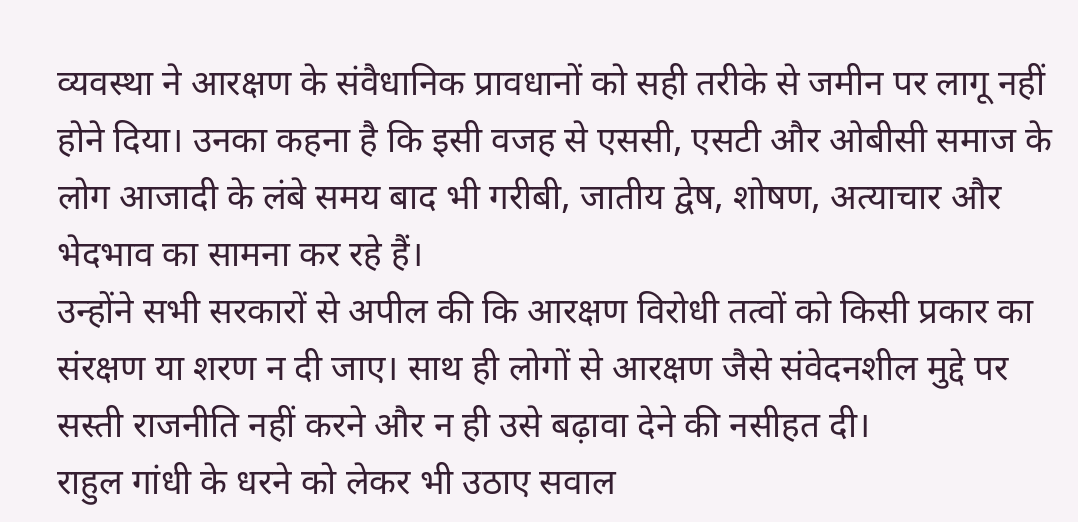व्यवस्था ने आरक्षण के संवैधानिक प्रावधानों को सही तरीके से जमीन पर लागू नहीं होने दिया। उनका कहना है कि इसी वजह से एससी, एसटी और ओबीसी समाज के लोग आजादी के लंबे समय बाद भी गरीबी, जातीय द्वेष, शोषण, अत्याचार और भेदभाव का सामना कर रहे हैं।
उन्होंने सभी सरकारों से अपील की कि आरक्षण विरोधी तत्वों को किसी प्रकार का संरक्षण या शरण न दी जाए। साथ ही लोगों से आरक्षण जैसे संवेदनशील मुद्दे पर सस्ती राजनीति नहीं करने और न ही उसे बढ़ावा देने की नसीहत दी।
राहुल गांधी के धरने को लेकर भी उठाए सवाल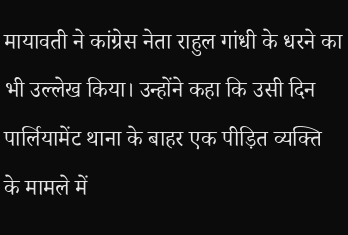मायावती ने कांग्रेस नेता राहुल गांधी के धरने का भी उल्लेख किया। उन्होंने कहा कि उसी दिन पार्लियामेंट थाना के बाहर एक पीड़ित व्यक्ति के मामले में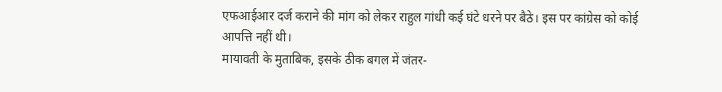एफआईआर दर्ज कराने की मांग को लेकर राहुल गांधी कई घंटे धरने पर बैठे। इस पर कांग्रेस को कोई आपत्ति नहीं थी।
मायावती के मुताबिक, इसके ठीक बगल में जंतर-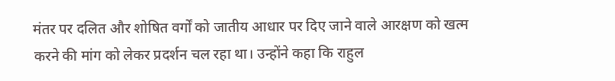मंतर पर दलित और शोषित वर्गों को जातीय आधार पर दिए जाने वाले आरक्षण को खत्म करने की मांग को लेकर प्रदर्शन चल रहा था। उन्होंने कहा कि राहुल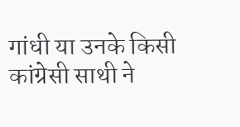गांधी या उनके किसी कांग्रेसी साथी ने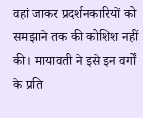वहां जाकर प्रदर्शनकारियों को समझाने तक की कोशिश नहीं की। मायावती ने इसे इन वर्गों के प्रति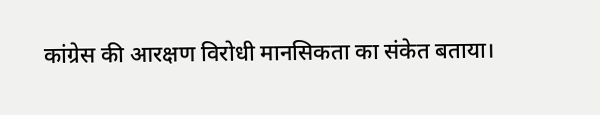कांग्रेस की आरक्षण विरोधी मानसिकता का संकेत बताया।